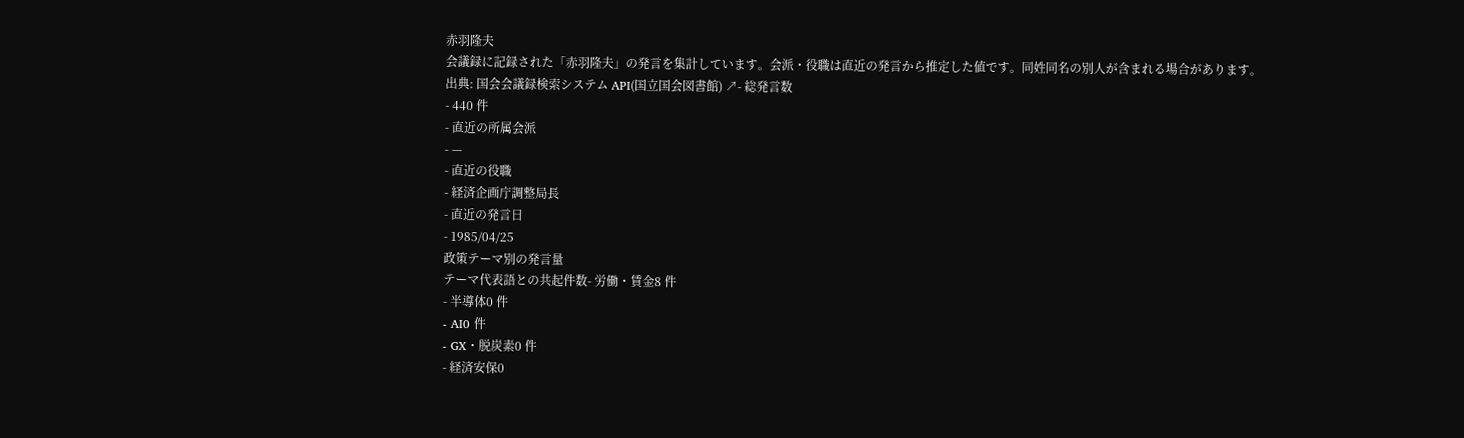赤羽隆夫
会議録に記録された「赤羽隆夫」の発言を集計しています。会派・役職は直近の発言から推定した値です。同姓同名の別人が含まれる場合があります。
出典: 国会会議録検索システム API(国立国会図書館) ↗- 総発言数
- 440 件
- 直近の所属会派
- —
- 直近の役職
- 経済企画庁調整局長
- 直近の発言日
- 1985/04/25
政策テーマ別の発言量
テーマ代表語との共起件数- 労働・賃金8 件
- 半導体0 件
- AI0 件
- GX・脱炭素0 件
- 経済安保0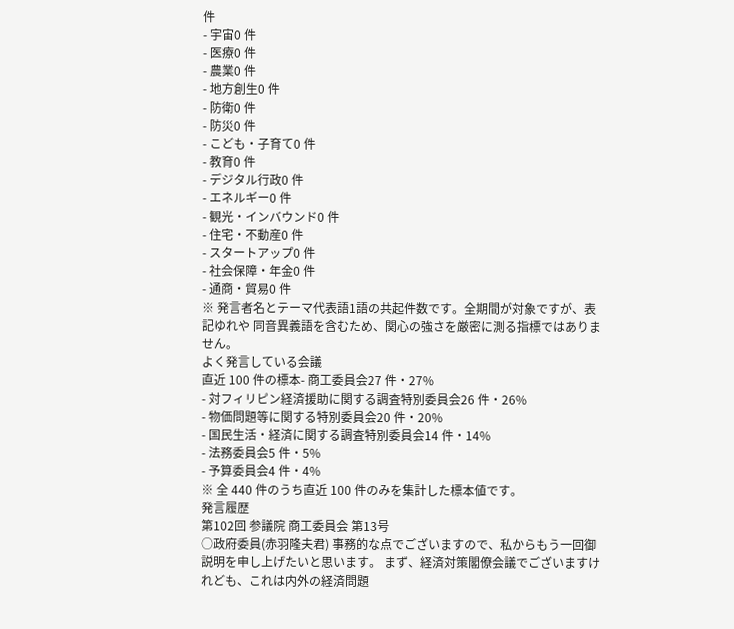件
- 宇宙0 件
- 医療0 件
- 農業0 件
- 地方創生0 件
- 防衛0 件
- 防災0 件
- こども・子育て0 件
- 教育0 件
- デジタル行政0 件
- エネルギー0 件
- 観光・インバウンド0 件
- 住宅・不動産0 件
- スタートアップ0 件
- 社会保障・年金0 件
- 通商・貿易0 件
※ 発言者名とテーマ代表語1語の共起件数です。全期間が対象ですが、表記ゆれや 同音異義語を含むため、関心の強さを厳密に測る指標ではありません。
よく発言している会議
直近 100 件の標本- 商工委員会27 件・27%
- 対フィリピン経済援助に関する調査特別委員会26 件・26%
- 物価問題等に関する特別委員会20 件・20%
- 国民生活・経済に関する調査特別委員会14 件・14%
- 法務委員会5 件・5%
- 予算委員会4 件・4%
※ 全 440 件のうち直近 100 件のみを集計した標本値です。
発言履歴
第102回 参議院 商工委員会 第13号
○政府委員(赤羽隆夫君) 事務的な点でございますので、私からもう一回御説明を申し上げたいと思います。 まず、経済対策閣僚会議でございますけれども、これは内外の経済問題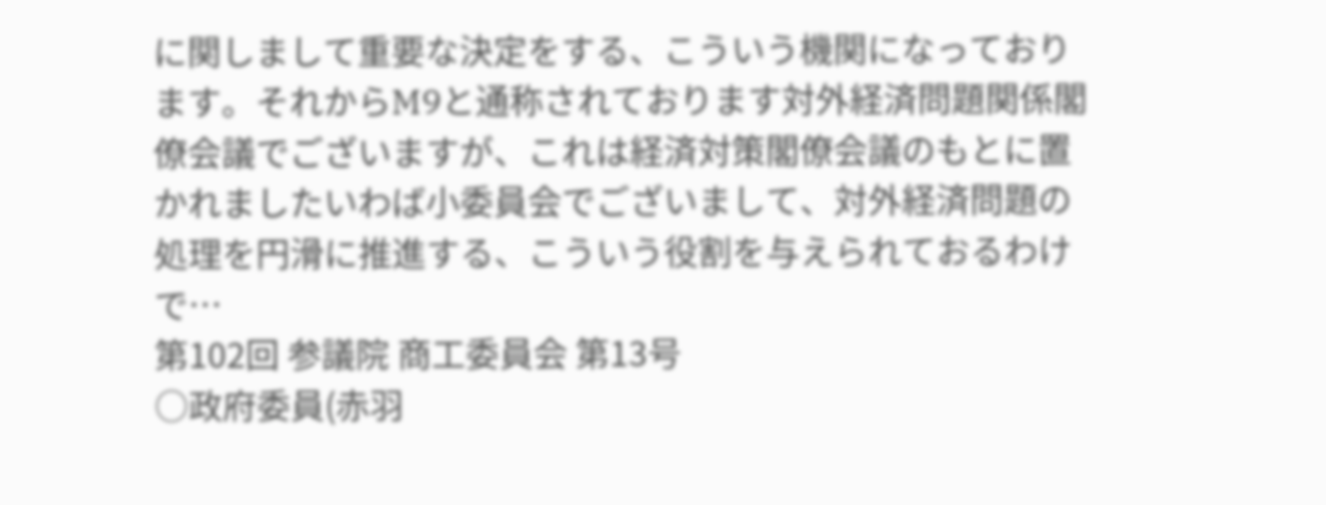に関しまして重要な決定をする、こういう機関になっております。それからM9と通称されております対外経済問題関係閣僚会議でございますが、これは経済対策閣僚会議のもとに置かれましたいわば小委員会でございまして、対外経済問題の処理を円滑に推進する、こういう役割を与えられておるわけで…
第102回 参議院 商工委員会 第13号
○政府委員(赤羽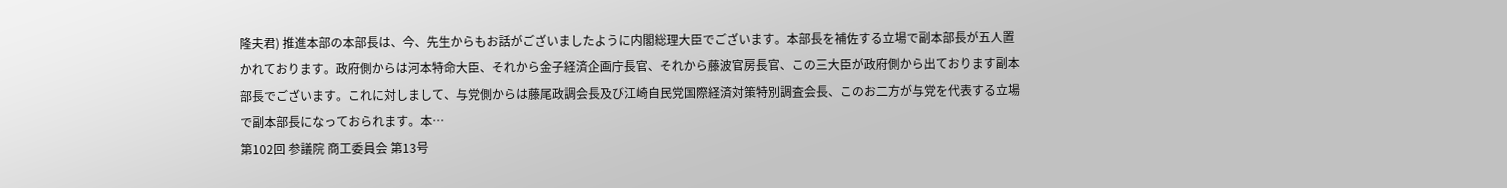隆夫君) 推進本部の本部長は、今、先生からもお話がございましたように内閣総理大臣でございます。本部長を補佐する立場で副本部長が五人置かれております。政府側からは河本特命大臣、それから金子経済企画庁長官、それから藤波官房長官、この三大臣が政府側から出ております副本部長でございます。これに対しまして、与党側からは藤尾政調会長及び江崎自民党国際経済対策特別調査会長、このお二方が与党を代表する立場で副本部長になっておられます。本…
第102回 参議院 商工委員会 第13号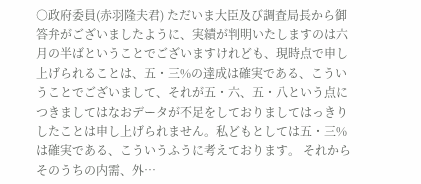○政府委員(赤羽隆夫君) ただいま大臣及び調査局長から御答弁がございましたように、実績が判明いたしますのは六月の半ばということでございますけれども、現時点で申し上げられることは、五・三%の達成は確実である、こういうことでございまして、それが五・六、五・八という点につきましてはなおデータが不足をしておりましてはっきりしたことは申し上げられません。私どもとしては五・三%は確実である、こういうふうに考えております。 それからそのうちの内需、外…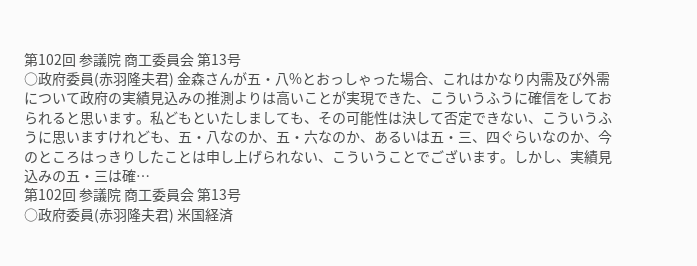第102回 参議院 商工委員会 第13号
○政府委員(赤羽隆夫君) 金森さんが五・八%とおっしゃった場合、これはかなり内需及び外需について政府の実績見込みの推測よりは高いことが実現できた、こういうふうに確信をしておられると思います。私どもといたしましても、その可能性は決して否定できない、こういうふうに思いますけれども、五・八なのか、五・六なのか、あるいは五・三、四ぐらいなのか、今のところはっきりしたことは申し上げられない、こういうことでございます。しかし、実績見込みの五・三は確…
第102回 参議院 商工委員会 第13号
○政府委員(赤羽隆夫君) 米国経済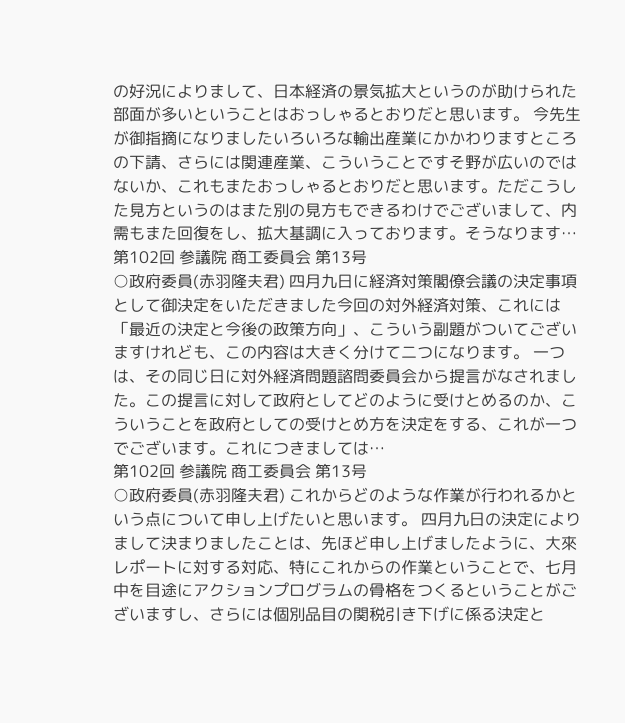の好況によりまして、日本経済の景気拡大というのが助けられた部面が多いということはおっしゃるとおりだと思います。 今先生が御指摘になりましたいろいろな輸出産業にかかわりますところの下請、さらには関連産業、こういうことですそ野が広いのではないか、これもまたおっしゃるとおりだと思います。ただこうした見方というのはまた別の見方もできるわけでございまして、内需もまた回復をし、拡大基調に入っております。そうなります…
第102回 参議院 商工委員会 第13号
○政府委員(赤羽隆夫君) 四月九日に経済対策閣僚会議の決定事項として御決定をいただきました今回の対外経済対策、これには「最近の決定と今後の政策方向」、こういう副題がついてございますけれども、この内容は大きく分けて二つになります。 一つは、その同じ日に対外経済問題諮問委員会から提言がなされました。この提言に対して政府としてどのように受けとめるのか、こういうことを政府としての受けとめ方を決定をする、これが一つでございます。これにつきましては…
第102回 参議院 商工委員会 第13号
○政府委員(赤羽隆夫君) これからどのような作業が行われるかという点について申し上げたいと思います。 四月九日の決定によりまして決まりましたことは、先ほど申し上げましたように、大來レポートに対する対応、特にこれからの作業ということで、七月中を目途にアクションプログラムの骨格をつくるということがございますし、さらには個別品目の関税引き下げに係る決定と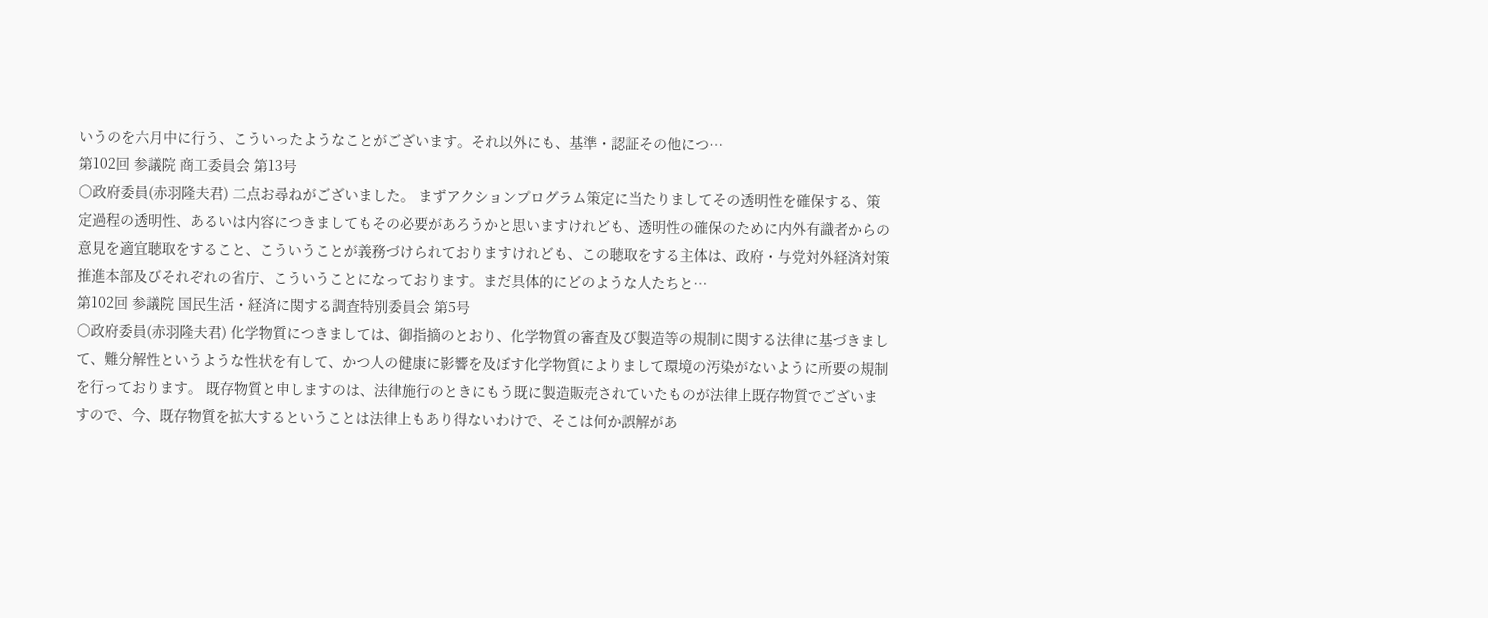いうのを六月中に行う、こういったようなことがございます。それ以外にも、基準・認証その他につ…
第102回 参議院 商工委員会 第13号
○政府委員(赤羽隆夫君) 二点お尋ねがございました。 まずアクションプログラム策定に当たりましてその透明性を確保する、策定過程の透明性、あるいは内容につきましてもその必要があろうかと思いますけれども、透明性の確保のために内外有識者からの意見を適宜聴取をすること、こういうことが義務づけられておりますけれども、この聴取をする主体は、政府・与党対外経済対策推進本部及びそれぞれの省庁、こういうことになっております。まだ具体的にどのような人たちと…
第102回 参議院 国民生活・経済に関する調査特別委員会 第5号
○政府委員(赤羽隆夫君) 化学物質につきましては、御指摘のとおり、化学物質の審査及び製造等の規制に関する法律に基づきまして、難分解性というような性状を有して、かつ人の健康に影響を及ぼす化学物質によりまして環境の汚染がないように所要の規制を行っております。 既存物質と申しますのは、法律施行のときにもう既に製造販売されていたものが法律上既存物質でございますので、今、既存物質を拡大するということは法律上もあり得ないわけで、そこは何か誤解があ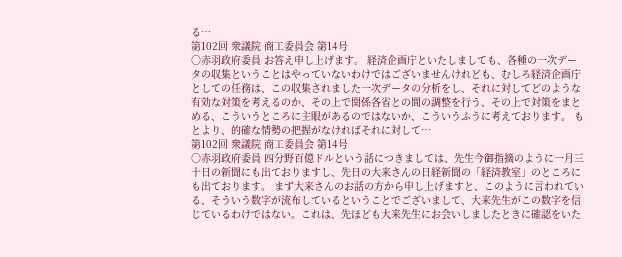る…
第102回 衆議院 商工委員会 第14号
○赤羽政府委員 お答え申し上げます。 経済企画庁といたしましても、各種の一次データの収集ということはやっていないわけではございませんけれども、むしろ経済企画庁としての任務は、この収集されました一次データの分析をし、それに対してどのような有効な対策を考えるのか、その上で関係各省との間の調整を行う、その上で対策をまとめる、こういうところに主眼があるのではないか、こういうふうに考えております。 もとより、的確な情勢の把握がなければそれに対して…
第102回 衆議院 商工委員会 第14号
○赤羽政府委員 四分野百億ドルという話につきましては、先生今御指摘のように一月三十日の新聞にも出ておりますし、先日の大来さんの日経新聞の「経済教室」のところにも出ております。 まず大来さんのお話の方から申し上げますと、このように言われている、そういう数字が流布しているということでございまして、大来先生がこの数字を信じているわけではない。これは、先ほども大来先生にお会いしましたときに確認をいた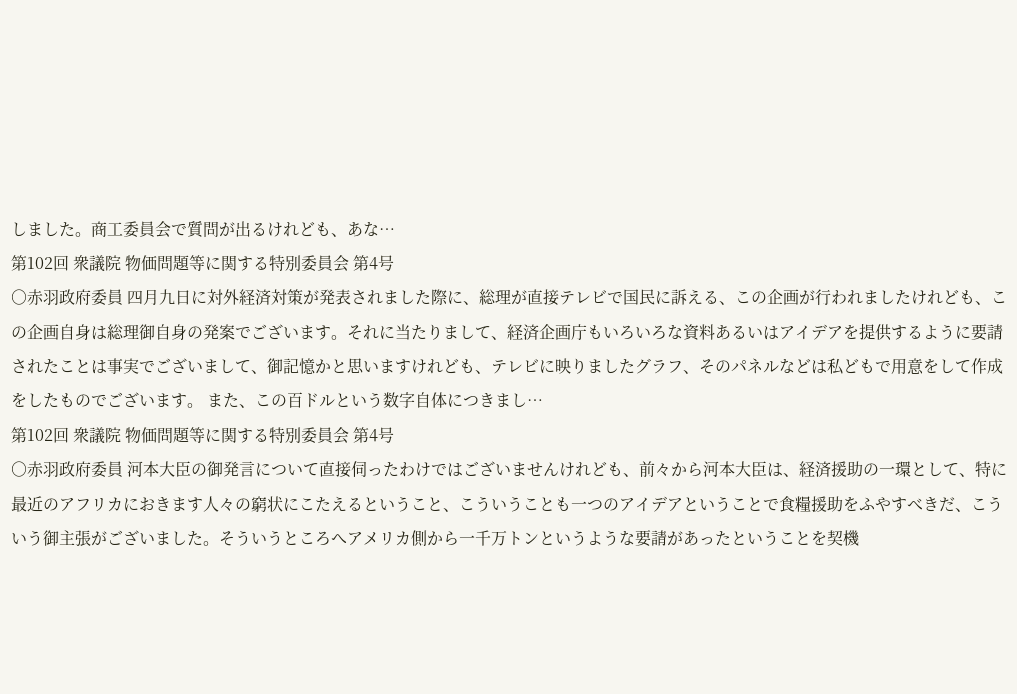しました。商工委員会で質問が出るけれども、あな…
第102回 衆議院 物価問題等に関する特別委員会 第4号
○赤羽政府委員 四月九日に対外経済対策が発表されました際に、総理が直接テレビで国民に訴える、この企画が行われましたけれども、この企画自身は総理御自身の発案でございます。それに当たりまして、経済企画庁もいろいろな資料あるいはアイデアを提供するように要請されたことは事実でございまして、御記憶かと思いますけれども、テレビに映りましたグラフ、そのパネルなどは私どもで用意をして作成をしたものでございます。 また、この百ドルという数字自体につきまし…
第102回 衆議院 物価問題等に関する特別委員会 第4号
○赤羽政府委員 河本大臣の御発言について直接伺ったわけではございませんけれども、前々から河本大臣は、経済援助の一環として、特に最近のアフリカにおきます人々の窮状にこたえるということ、こういうことも一つのアイデアということで食糧援助をふやすべきだ、こういう御主張がございました。そういうところへアメリカ側から一千万トンというような要請があったということを契機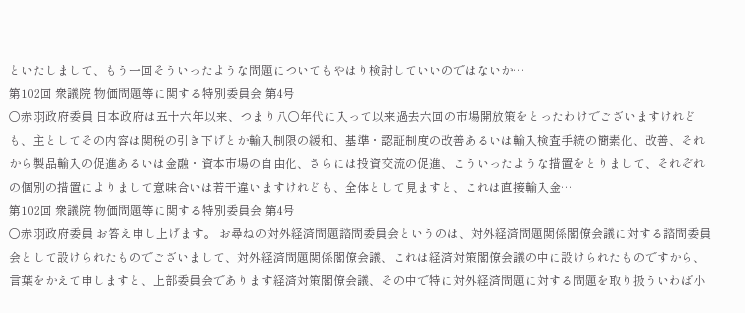といたしまして、もう一回そういったような問題についてもやはり検討していいのではないか…
第102回 衆議院 物価問題等に関する特別委員会 第4号
○赤羽政府委員 日本政府は五十六年以来、つまり八〇年代に入って以来過去六回の市場開放策をとったわけでございますけれども、主としてその内容は関税の引き下げとか輸入制限の緩和、基準・認証制度の改善あるいは輸入検査手続の簡素化、改善、それから製品輸入の促進あるいは金融・資本市場の自由化、さらには投資交流の促進、こういったような措置をとりまして、それぞれの個別の措置によりまして意味合いは若干違いますけれども、全体として見ますと、これは直接輸入金…
第102回 衆議院 物価問題等に関する特別委員会 第4号
○赤羽政府委員 お答え申し上げます。 お尋ねの対外経済問題諮問委員会というのは、対外経済問題関係閣僚会議に対する諮問委員会として設けられたものでございまして、対外経済問題関係閣僚会議、これは経済対策閣僚会議の中に設けられたものですから、言葉をかえて申しますと、上部委員会であります経済対策閣僚会議、その中で特に対外経済問題に対する問題を取り扱ういわば小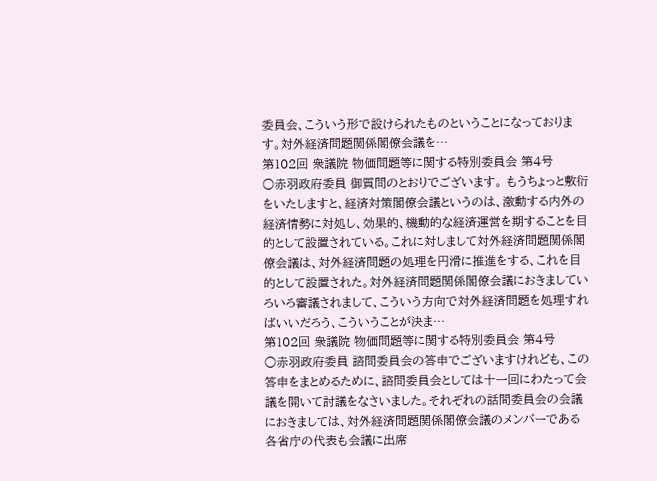委員会、こういう形で設けられたものということになっております。対外経済問題関係閣僚会議を…
第102回 衆議院 物価問題等に関する特別委員会 第4号
○赤羽政府委員 御質問のとおりでございます。 もうちょっと敷衍をいたしますと、経済対策閣僚会議というのは、激動する内外の経済情勢に対処し、効果的、機動的な経済運営を期することを目的として設置されている。これに対しまして対外経済問題関係閣僚会議は、対外経済問題の処理を円滑に推進をする、これを目的として設置された。対外経済問題関係閣僚会議におきましていろいろ審議されまして、こういう方向で対外経済問題を処理すればいいだろう、こういうことが決ま…
第102回 衆議院 物価問題等に関する特別委員会 第4号
○赤羽政府委員 諮問委員会の答申でございますけれども、この答申をまとめるために、諮問委員会としては十一回にわたって会議を開いて討議をなさいました。それぞれの話間委員会の会議におきましては、対外経済問題関係閣僚会議のメンバーである各省庁の代表も会議に出席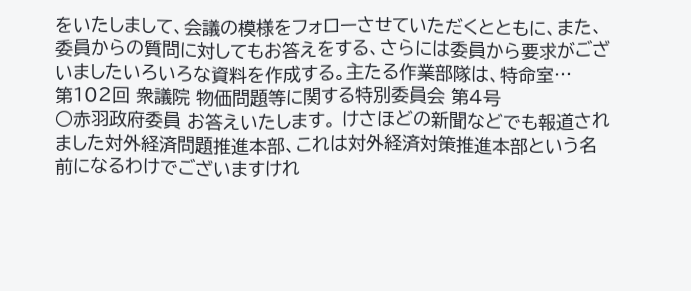をいたしまして、会議の模様をフォローさせていただくとともに、また、委員からの質問に対してもお答えをする、さらには委員から要求がございましたいろいろな資料を作成する。主たる作業部隊は、特命室…
第102回 衆議院 物価問題等に関する特別委員会 第4号
○赤羽政府委員 お答えいたします。 けさほどの新聞などでも報道されました対外経済問題推進本部、これは対外経済対策推進本部という名前になるわけでございますけれ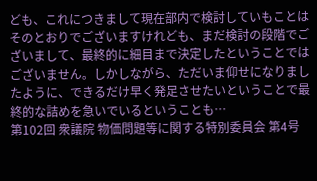ども、これにつきまして現在部内で検討していもことはそのとおりでございますけれども、まだ検討の段階でございまして、最終的に細目まで決定したということではございません。しかしながら、ただいま仰せになりましたように、できるだけ早く発足させたいということで最終的な詰めを急いでいるということも…
第102回 衆議院 物価問題等に関する特別委員会 第4号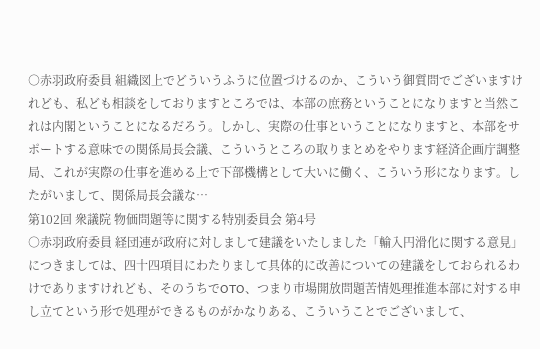○赤羽政府委員 組織図上でどういうふうに位置づけるのか、こういう御質問でございますけれども、私ども相談をしておりますところでは、本部の庶務ということになりますと当然これは内閣ということになるだろう。しかし、実際の仕事ということになりますと、本部をサポートする意味での関係局長会議、こういうところの取りまとめをやります経済企画庁調整局、これが実際の仕事を進める上で下部機構として大いに働く、こういう形になります。したがいまして、関係局長会議な…
第102回 衆議院 物価問題等に関する特別委員会 第4号
○赤羽政府委員 経団連が政府に対しまして建議をいたしました「輸入円滑化に関する意見」につきましては、四十四項目にわたりまして具体的に改善についての建議をしておられるわけでありますけれども、そのうちでOTO、つまり市場開放問題苦情処理推進本部に対する申し立てという形で処理ができるものがかなりある、こういうことでございまして、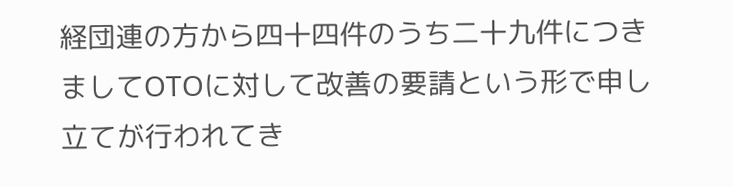経団連の方から四十四件のうち二十九件につきましてOTOに対して改善の要請という形で申し立てが行われてき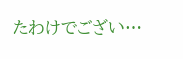たわけでござい…